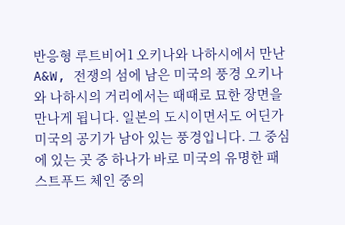반응형 루트비어1 오키나와 나하시에서 만난 A&W, 전쟁의 섬에 남은 미국의 풍경 오키나와 나하시의 거리에서는 때때로 묘한 장면을 만나게 됩니다. 일본의 도시이면서도 어딘가 미국의 공기가 남아 있는 풍경입니다. 그 중심에 있는 곳 중 하나가 바로 미국의 유명한 패스트푸드 체인 중의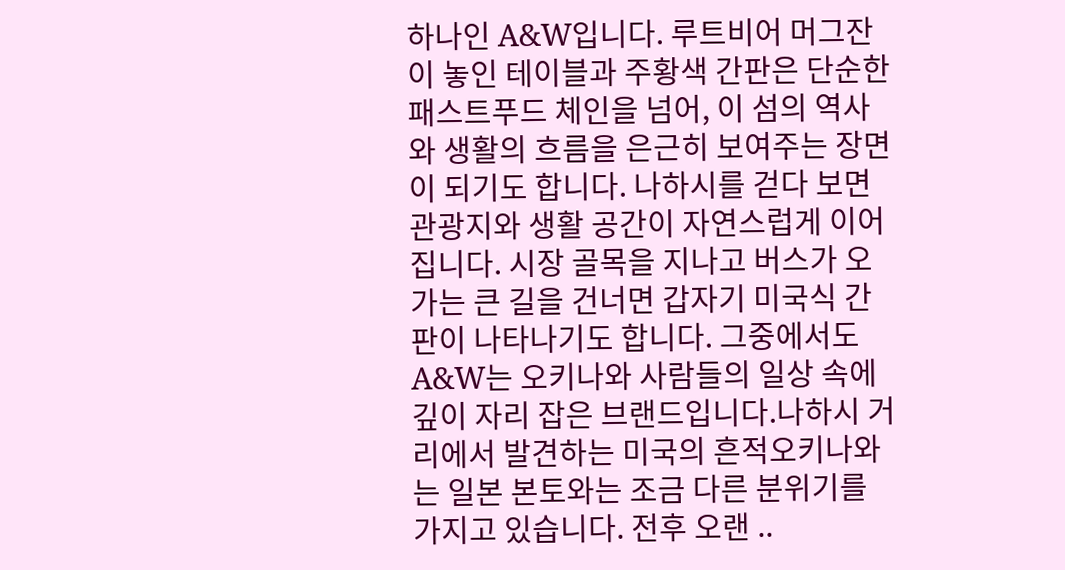하나인 A&W입니다. 루트비어 머그잔이 놓인 테이블과 주황색 간판은 단순한 패스트푸드 체인을 넘어, 이 섬의 역사와 생활의 흐름을 은근히 보여주는 장면이 되기도 합니다. 나하시를 걷다 보면 관광지와 생활 공간이 자연스럽게 이어집니다. 시장 골목을 지나고 버스가 오가는 큰 길을 건너면 갑자기 미국식 간판이 나타나기도 합니다. 그중에서도 A&W는 오키나와 사람들의 일상 속에 깊이 자리 잡은 브랜드입니다.나하시 거리에서 발견하는 미국의 흔적오키나와는 일본 본토와는 조금 다른 분위기를 가지고 있습니다. 전후 오랜 ..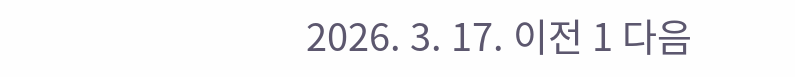2026. 3. 17. 이전 1 다음